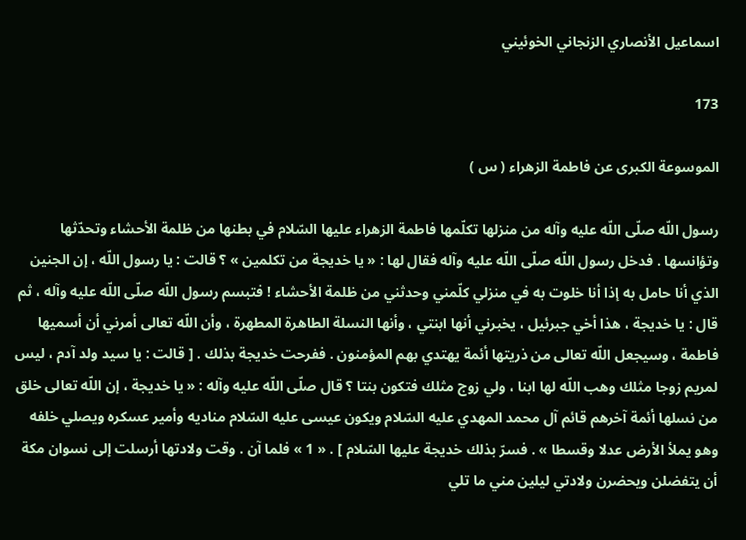اسماعيل الأنصاري الزنجاني الخوئيني

173

الموسوعة الكبرى عن فاطمة الزهراء ( س )

رسول اللّه صلّى اللّه عليه وآله من منزلها تكلّمها فاطمة الزهراء عليها السّلام في بطنها من ظلمة الأحشاء وتحدّثها وتؤانسها . فدخل رسول اللّه صلّى اللّه عليه وآله فقال لها : « يا خديجة من تكلمين » ؟ قالت : يا رسول اللّه ، إن الجنين الذي أنا حامل به إذا أنا خلوت به في منزلي كلّمني وحدثني من ظلمة الأحشاء ! فتبسم رسول اللّه صلّى اللّه عليه وآله ، ثم قال : يا خديجة ، هذا أخي جبرئيل ، يخبرني أنها ابنتي ، وأنها النسلة الطاهرة المطهرة ، وأن اللّه تعالى أمرني أن أسميها فاطمة ، وسيجعل اللّه تعالى من ذريتها أئمة يهتدي بهم المؤمنون . ففرحت خديجة بذلك . [ قالت : يا سيد ولد آدم ، ليس لمريم زوجا مثلك وهب اللّه لها ابنا ، ولي زوج مثلك فتكون بنتا ؟ قال صلّى اللّه عليه وآله : « يا خديجة ، إن اللّه تعالى خلق من نسلها أئمة آخرهم قائم آل محمد المهدي عليه السّلام ويكون عيسى عليه السّلام مناديه وأمير عسكره ويصلي خلفه وهو يملأ الأرض عدلا وقسطا » . فسرّ بذلك خديجة عليها السّلام ] . « 1 » فلما آن . وقت ولادتها أرسلت إلى نسوان مكة أن يتفضلن ويحضرن ولادتي ليلين مني ما تلي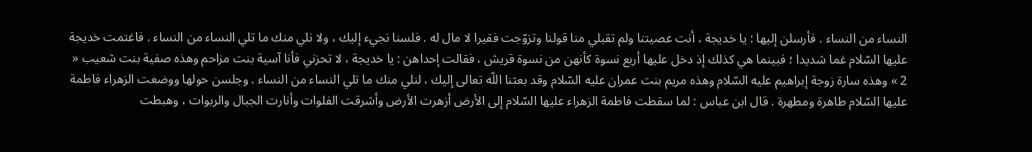النساء من النساء . فأرسلن إليها : يا خديجة ، أنت عصيتنا ولم تقبلي منا قولنا وتزوّجت فقيرا لا مال له . فلسنا نجيء إليك ، ولا نلي منك ما تلي النساء من النساء . فاغتمت خديجة عليها السّلام غما شديدا ؛ فبينما هي كذلك إذ دخل عليها أربع نسوة كأنهن من نسوة قريش ، فقالت إحداهن : يا خديجة ، لا تحزني فأنا آسية بنت مزاحم وهذه صفية بنت شعيب « 2 » وهذه سارة زوجة إبراهيم عليه السّلام وهذه مريم بنت عمران عليه السّلام وقد بعثنا اللّه تعالى إليك ، لنلي منك ما تلي النساء من النساء . وجلسن حولها ووضعت الزهراء فاطمة عليها السّلام طاهرة ومطهرة . قال ابن عباس : لما سقطت فاطمة الزهراء عليها السّلام إلى الأرض أزهرت الأرض وأشرقت الفلوات وأنارت الجبال والربوات ، وهبطت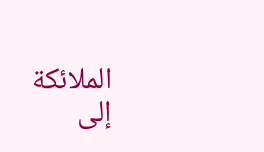الملائكة إلى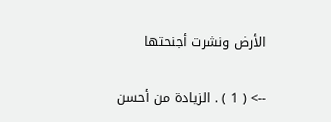الأرض ونشرت أجنحتها

--> ( 1 ) . الزيادة من أحسن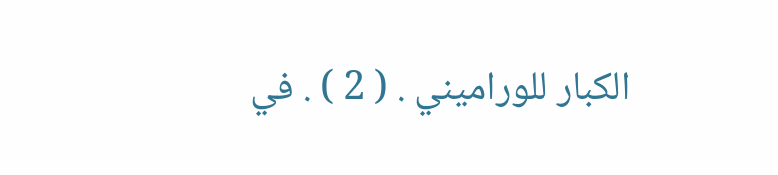الكبار للوراميني . ( 2 ) . في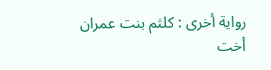رواية أخرى : كلثم بنت عمران أخت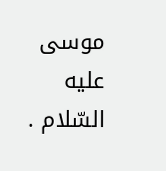موسى عليه السّلام .